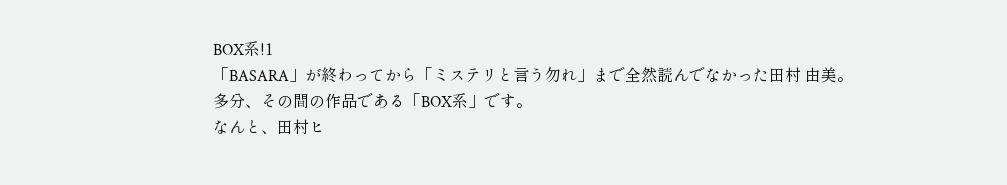BOX系!1
「BASARA」が終わってから「ミステリと言う勿れ」まで全然読んでなかった田村 由美。
多分、その間の作品である「BOX系」です。
なんと、田村ヒ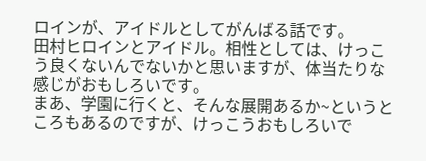ロインが、アイドルとしてがんばる話です。
田村ヒロインとアイドル。相性としては、けっこう良くないんでないかと思いますが、体当たりな感じがおもしろいです。
まあ、学園に行くと、そんな展開あるか~というところもあるのですが、けっこうおもしろいで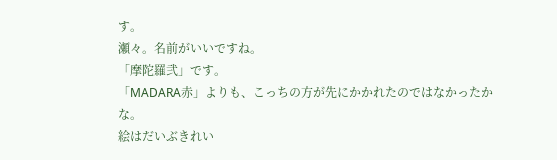す。
瀬々。名前がいいですね。
「摩陀羅弐」です。
「MADARA赤」よりも、こっちの方が先にかかれたのではなかったかな。
絵はだいぶきれい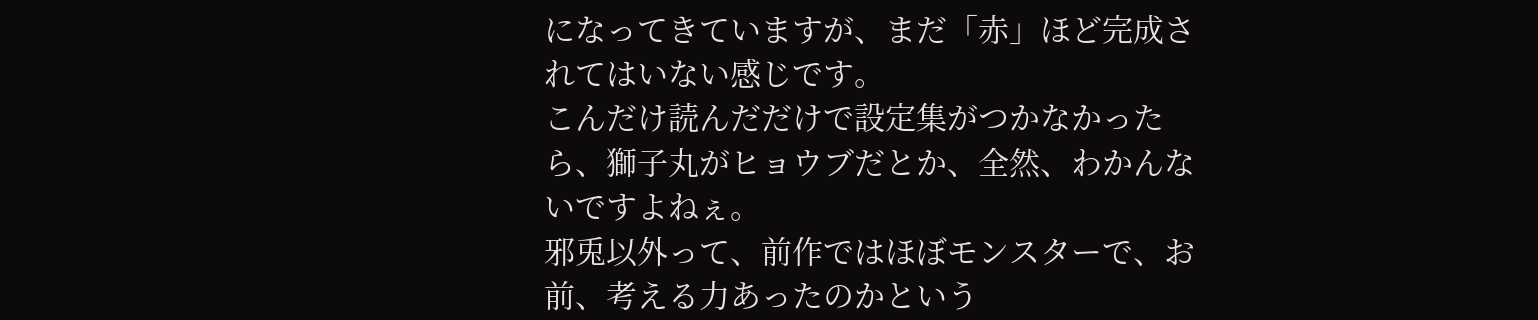になってきていますが、まだ「赤」ほど完成されてはいない感じです。
こんだけ読んだだけで設定集がつかなかったら、獅子丸がヒョウブだとか、全然、わかんないですよねぇ。
邪兎以外って、前作ではほぼモンスターで、お前、考える力あったのかという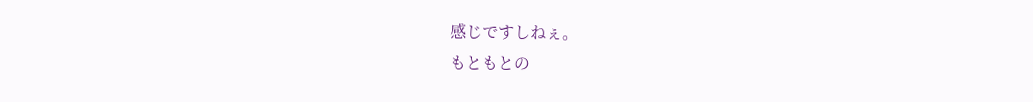感じですしねぇ。
もともとの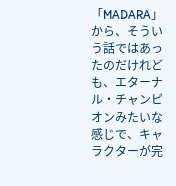「MADARA」から、そういう話ではあったのだけれども、エターナル・チャンピオンみたいな感じで、キャラクターが完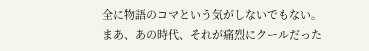全に物語のコマという気がしないでもない。
まあ、あの時代、それが痛烈にクールだった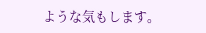ような気もします。